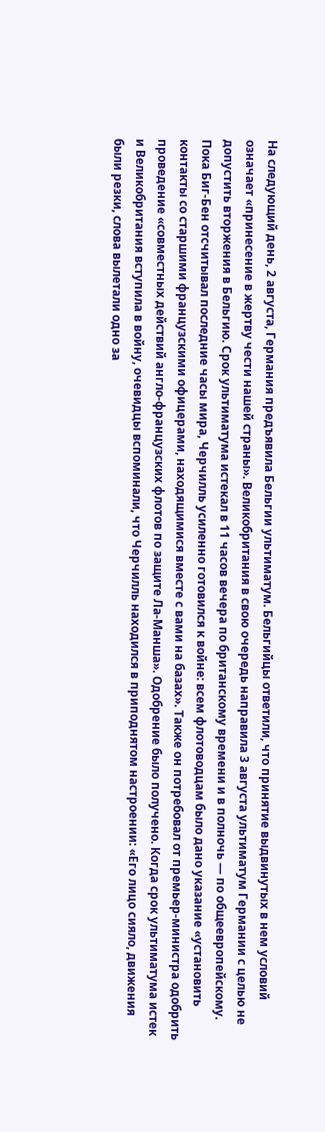На следующий день, 2 августа, Германия предъявила Бельгии ультиматум. Бельгийцы ответили, что принятие выдвинутых в нем условий означает «принесение в жертву чести нашей страны». Великобритания в свою очередь направила 3 августа ультиматум Германии с целью не допустить вторжения в Бельгию. Срок ультиматума истекал в 11 часов вечера по британскому времени и в полночь — по общеевропейскому. Пока Биг-Бен отсчитывал последние часы мира, Черчилль усиленно готовился к войне: всем флотоводцам было дано указание «установить контакты со старшими французскими офицерами, находящимися вместе с вами на базах». Также он потребовал от премьер-министра одобрить проведение «совместных действий англо-французских флотов по защите Ла-Манша». Одобрение было получено. Когда срок ультиматума истек и Великобритания вступила в войну, очевидцы вспоминали, что Черчилль находился в приподнятом настроении: «Его лицо сияло, движения были резки, слова вылетали одно за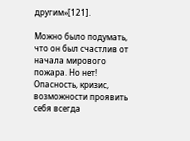другим»[121].

Можно было подумать, что он был счастлив от начала мирового пожара. Но нет! Опасность, кризис, возможности проявить себя всегда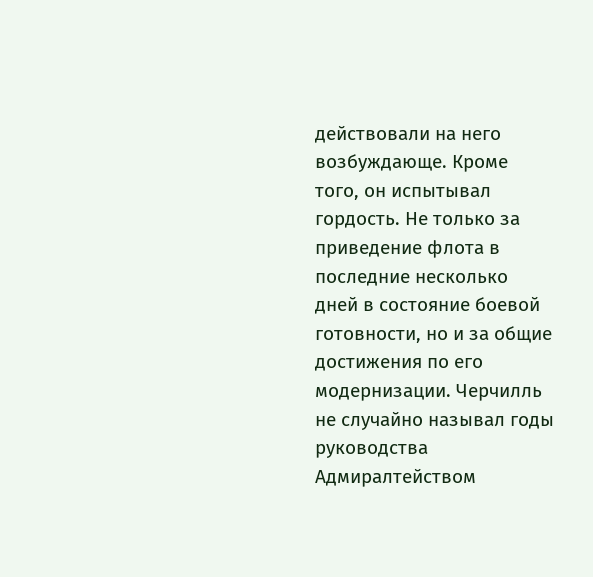действовали на него возбуждающе. Кроме того, он испытывал гордость. Не только за приведение флота в последние несколько дней в состояние боевой готовности, но и за общие достижения по его модернизации. Черчилль не случайно называл годы руководства Адмиралтейством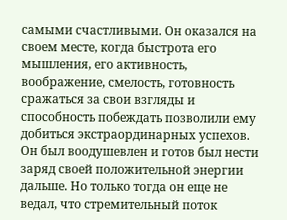самыми счастливыми. Он оказался на своем месте, когда быстрота его мышления, его активность, воображение, смелость, готовность сражаться за свои взгляды и способность побеждать позволили ему добиться экстраординарных успехов. Он был воодушевлен и готов был нести заряд своей положительной энергии дальше. Но только тогда он еще не ведал, что стремительный поток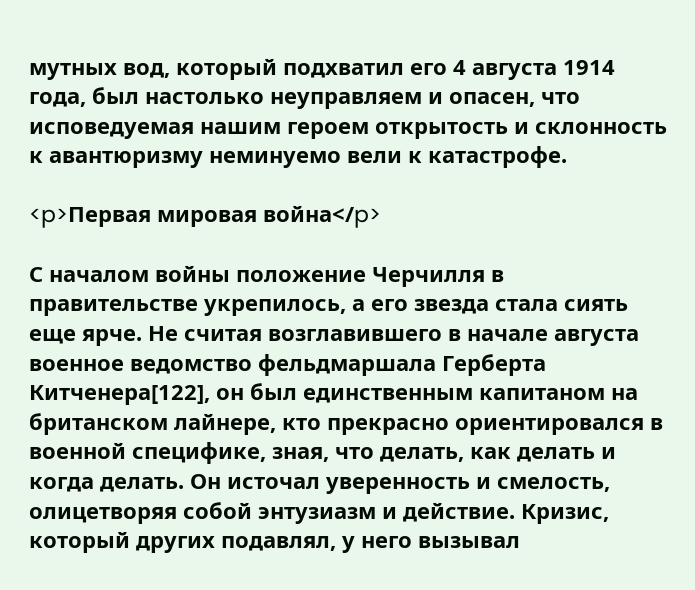мутных вод, который подхватил его 4 августа 1914 года, был настолько неуправляем и опасен, что исповедуемая нашим героем открытость и склонность к авантюризму неминуемо вели к катастрофе.

<p>Первая мировая война</p>

С началом войны положение Черчилля в правительстве укрепилось, а его звезда стала сиять еще ярче. Не считая возглавившего в начале августа военное ведомство фельдмаршала Герберта Китченера[122], он был единственным капитаном на британском лайнере, кто прекрасно ориентировался в военной специфике, зная, что делать, как делать и когда делать. Он источал уверенность и смелость, олицетворяя собой энтузиазм и действие. Кризис, который других подавлял, у него вызывал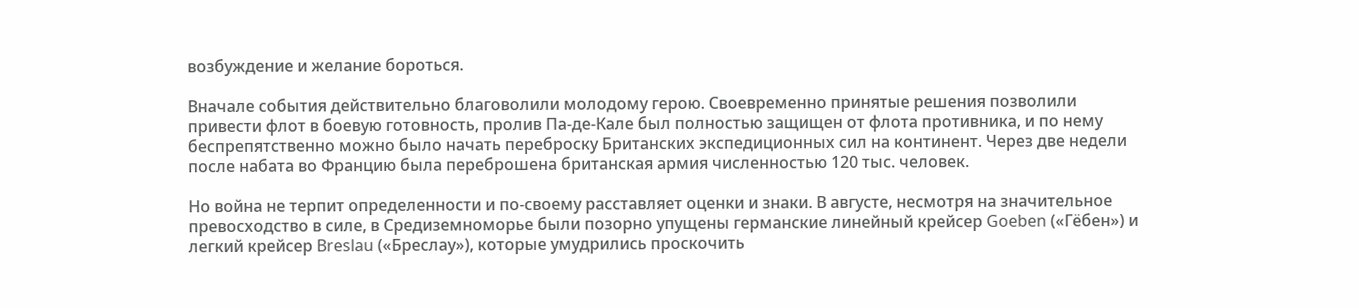возбуждение и желание бороться.

Вначале события действительно благоволили молодому герою. Своевременно принятые решения позволили привести флот в боевую готовность, пролив Па-де-Кале был полностью защищен от флота противника, и по нему беспрепятственно можно было начать переброску Британских экспедиционных сил на континент. Через две недели после набата во Францию была переброшена британская армия численностью 120 тыс. человек.

Но война не терпит определенности и по-своему расставляет оценки и знаки. В августе, несмотря на значительное превосходство в силе, в Средиземноморье были позорно упущены германские линейный крейсер Goeben («Гёбен») и легкий крейсер Breslau («Бреслау»), которые умудрились проскочить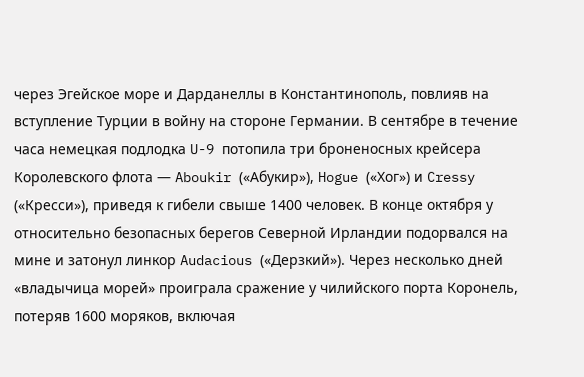через Эгейское море и Дарданеллы в Константинополь, повлияв на вступление Турции в войну на стороне Германии. В сентябре в течение часа немецкая подлодка U-9 потопила три броненосных крейсера Королевского флота — Aboukir («Абукир»), Hogue («Хог») и Cressy («Кресси»), приведя к гибели свыше 1400 человек. В конце октября у относительно безопасных берегов Северной Ирландии подорвался на мине и затонул линкор Audacious («Дерзкий»). Через несколько дней «владычица морей» проиграла сражение у чилийского порта Коронель, потеряв 1600 моряков, включая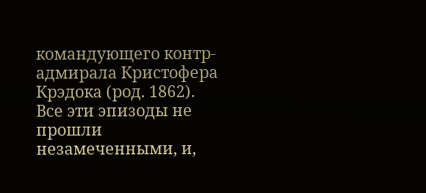командующего контр-адмирала Кристофера Крэдока (род. 1862). Все эти эпизоды не прошли незамеченными, и,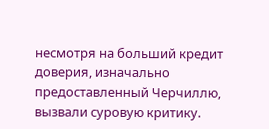несмотря на больший кредит доверия, изначально предоставленный Черчиллю, вызвали суровую критику.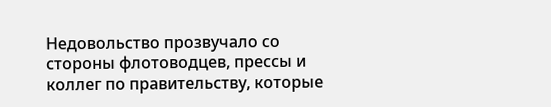Недовольство прозвучало со стороны флотоводцев, прессы и коллег по правительству, которые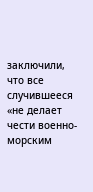заключили, что все случившееся «не делает чести военно-морским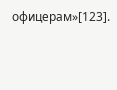офицерам»[123].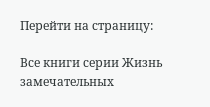Перейти на страницу:

Все книги серии Жизнь замечательных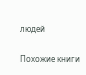людей

Похожие книги